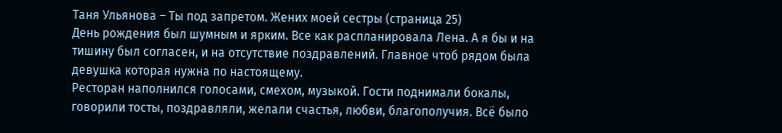Таня Ульянова – Ты под запретом. Жених моей сестры (страница 25)
День рождения был шумным и ярким. Все как распланировала Лена. А я бы и на тишину был согласен, и на отсутствие поздравлений. Главное чтоб рядом была девушка которая нужна по настоящему.
Ресторан наполнился голосами, смехом, музыкой. Гости поднимали бокалы, говорили тосты, поздравляли, желали счастья, любви, благополучия. Всё было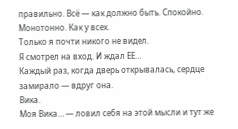правильно. Всё — как должно быть. Спокойно. Монотонно. Как у всех.
Только я почти никого не видел.
Я смотрел на вход. И ждал ЕЕ…
Каждый раз, когда дверь открывалась, сердце замирало — вдруг она.
Вика.
Моя Вика… — ловил себя на этой мысли и тут же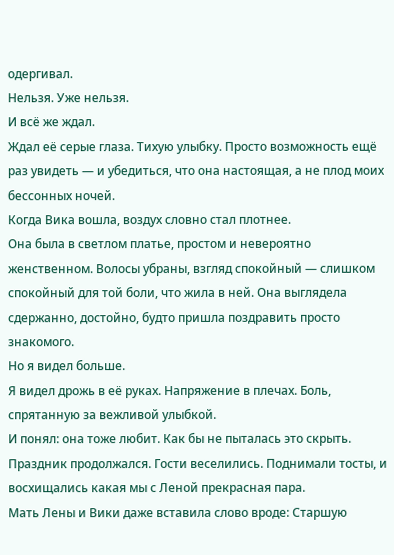одергивал.
Нельзя. Уже нельзя.
И всё же ждал.
Ждал её серые глаза. Тихую улыбку. Просто возможность ещё раз увидеть — и убедиться, что она настоящая, а не плод моих бессонных ночей.
Когда Вика вошла, воздух словно стал плотнее.
Она была в светлом платье, простом и невероятно женственном. Волосы убраны, взгляд спокойный — слишком спокойный для той боли, что жила в ней. Она выглядела сдержанно, достойно, будто пришла поздравить просто знакомого.
Но я видел больше.
Я видел дрожь в её руках. Напряжение в плечах. Боль, спрятанную за вежливой улыбкой.
И понял: она тоже любит. Как бы не пыталась это скрыть.
Праздник продолжался. Гости веселились. Поднимали тосты, и восхищались какая мы с Леной прекрасная пара.
Мать Лены и Вики даже вставила слово вроде: Старшую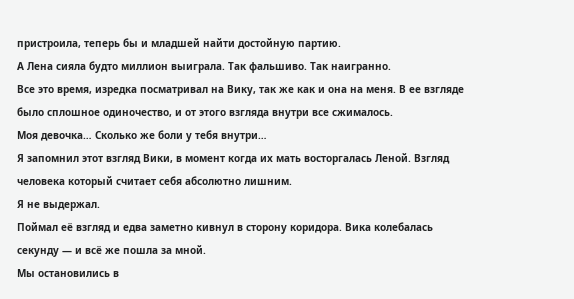пристроила, теперь бы и младшей найти достойную партию.
А Лена сияла будто миллион выиграла. Так фальшиво. Так наигранно.
Все это время, изредка посматривал на Вику, так же как и она на меня. В ее взгляде было сплошное одиночество, и от этого взгляда внутри все сжималось.
Моя девочка… Сколько же боли у тебя внутри…
Я запомнил этот взгляд Вики, в момент когда их мать восторгалась Леной. Взгляд человека который считает себя абсолютно лишним.
Я не выдержал.
Поймал её взгляд и едва заметно кивнул в сторону коридора. Вика колебалась секунду — и всё же пошла за мной.
Мы остановились в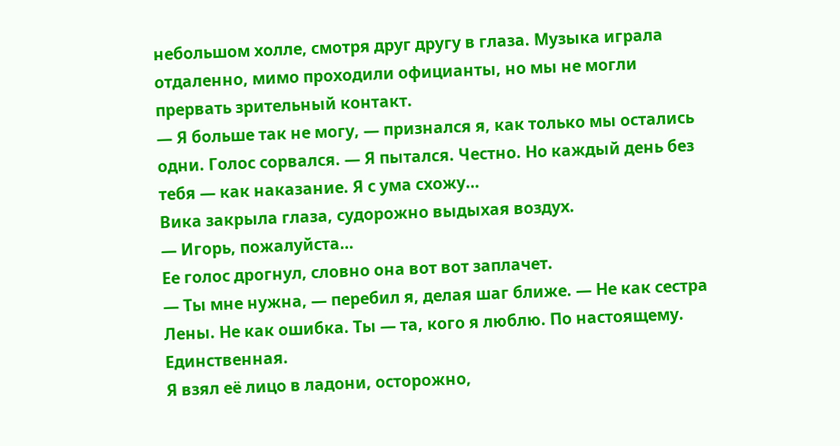небольшом холле, смотря друг другу в глаза. Музыка играла отдаленно, мимо проходили официанты, но мы не могли прервать зрительный контакт.
— Я больше так не могу, — признался я, как только мы остались одни. Голос сорвался. — Я пытался. Честно. Но каждый день без тебя — как наказание. Я с ума схожу…
Вика закрыла глаза, судорожно выдыхая воздух.
— Игорь, пожалуйста…
Ее голос дрогнул, словно она вот вот заплачет.
— Ты мне нужна, — перебил я, делая шаг ближе. — Не как сестра Лены. Не как ошибка. Ты — та, кого я люблю. По настоящему. Единственная.
Я взял её лицо в ладони, осторожно,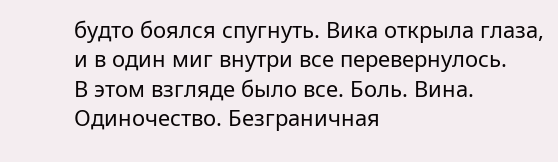будто боялся спугнуть. Вика открыла глаза, и в один миг внутри все перевернулось.
В этом взгляде было все. Боль. Вина. Одиночество. Безграничная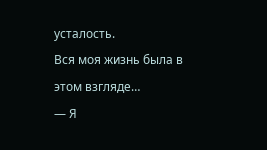усталость.
Вся моя жизнь была в этом взгляде…
— Я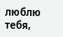люблю тебя,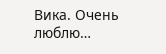Вика. Очень люблю…